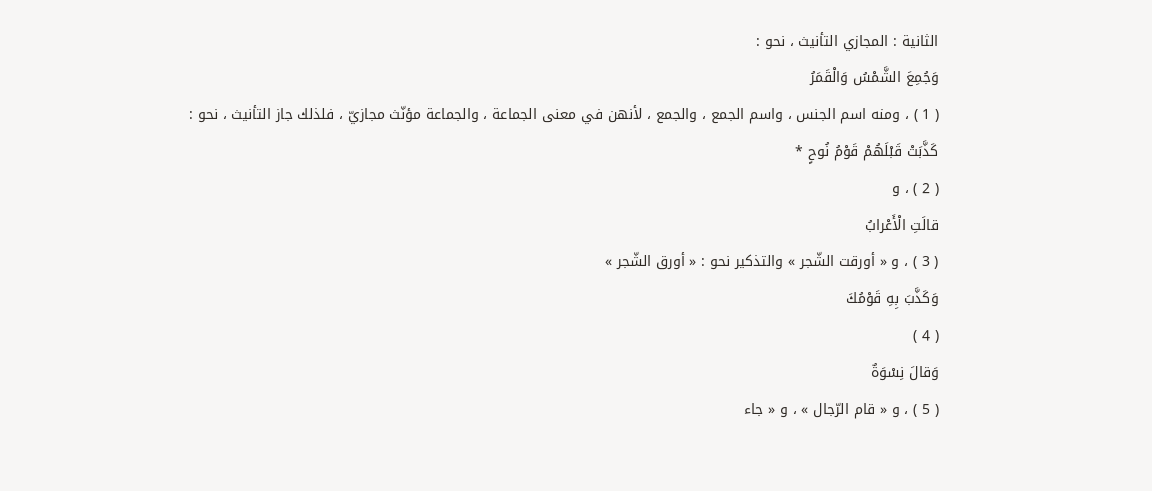الثانية : المجازي التأنيث ، نحو :
وَجُمِعَ الشَّمْسُ وَالْقَمَرُ
( 1 ) ، ومنه اسم الجنس ، واسم الجمع ، والجمع ، لأنهن في معنى الجماعة ، والجماعة مؤنّث مجازيّ ، فلذلك جاز التأنيث ، نحو :
كَذَّبَتْ قَبْلَهُمْ قَوْمُ نُوحٍ *
( 2 ) ، و
قالَتِ الْأَعْرابُ
( 3 ) ، و « أورقت الشّجر » والتذكير نحو : « أورق الشّجر »
وَكَذَّبَ بِهِ قَوْمُكَ
( 4 )
وَقالَ نِسْوَةٌ
( 5 ) ، و « قام الرّجال » ، و « جاء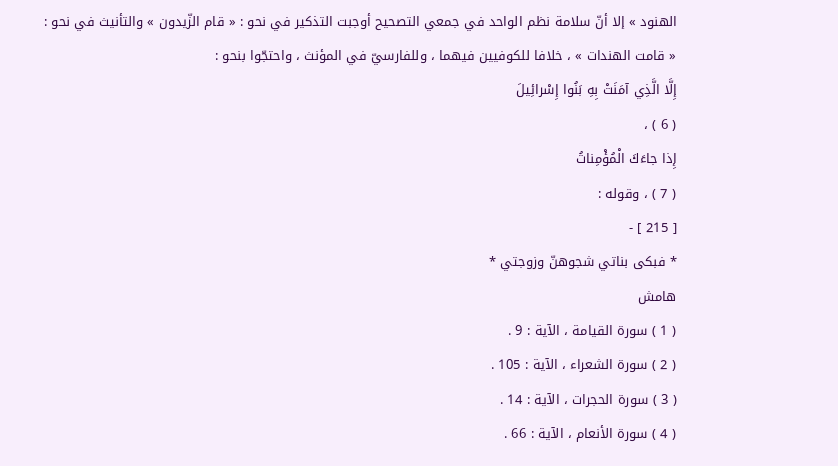الهنود » إلا أنّ سلامة نظم الواحد في جمعي التصحيح أوجبت التذكير في نحو : « قام الزّيدون » والتأنيث في نحو : « قامت الهندات » ، خلافا للكوفيين فيهما ، وللفارسيّ في المؤنث ، واحتجّوا بنحو :
إِلَّا الَّذِي آمَنَتْ بِهِ بَنُوا إِسْرائِيلَ
( 6 ) ،
إِذا جاءَكَ الْمُؤْمِناتُ
( 7 ) ، وقوله :
[ 215 ] -
* فبكى بناتي شجوهنّ وزوجتي *
هامش
( 1 ) سورة القيامة ، الآية : 9 .
( 2 ) سورة الشعراء ، الآية : 105 .
( 3 ) سورة الحجرات ، الآية : 14 .
( 4 ) سورة الأنعام ، الآية : 66 .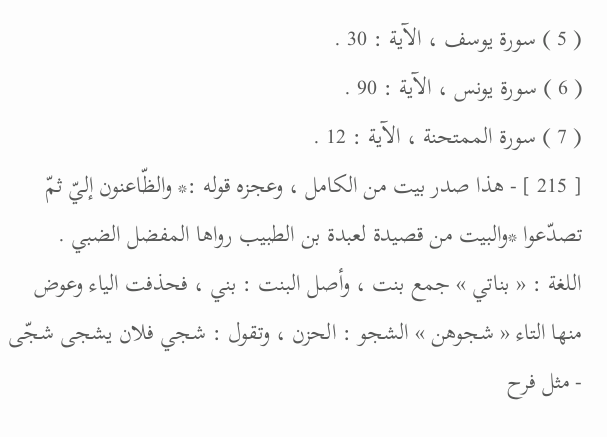( 5 ) سورة يوسف ، الآية : 30 .
( 6 ) سورة يونس ، الآية : 90 .
( 7 ) سورة الممتحنة ، الآية : 12 .
[ 215 ] - هذا صدر بيت من الكامل ، وعجزه قوله :* والظّاعنون إليّ ثمّ تصدّعوا *والبيت من قصيدة لعبدة بن الطبيب رواها المفضل الضبي .
اللغة : « بناتي » جمع بنت ، وأصل البنت : بني ، فحذفت الياء وعوض منها التاء « شجوهن » الشجو : الحزن ، وتقول : شجي فلان يشجى شجّى - مثل فرح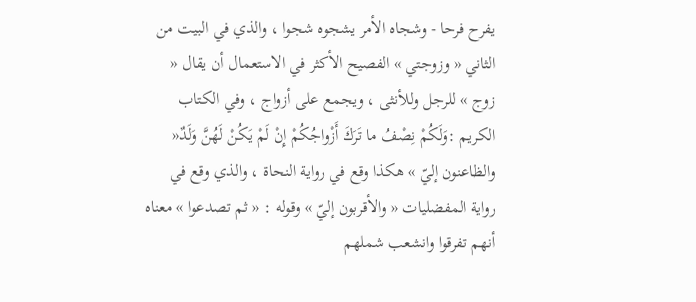يفرح فرحا - وشجاه الأمر يشجوه شجوا ، والذي في البيت من الثاني « وزوجتي » الفصيح الأكثر في الاستعمال أن يقال « زوج » للرجل وللأنثى ، ويجمع على أزواج ، وفي الكتاب الكريم :وَلَكُمْ نِصْفُ ما تَرَكَ أَزْواجُكُمْ إِنْ لَمْ يَكُنْ لَهُنَّ وَلَدٌ« والظاعنون إليّ » هكذا وقع في رواية النحاة ، والذي وقع في رواية المفضليات « والأقربون إليّ » وقوله : « ثم تصدعوا » معناه أنهم تفرقوا وانشعب شملهم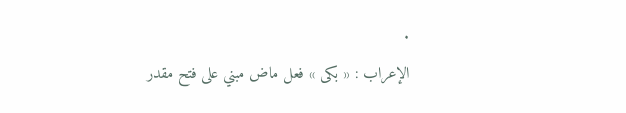.
الإعراب : « بكى » فعل ماض مبني على فتح مقدر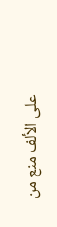على الألف منع من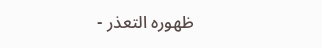ظهوره التعذر -